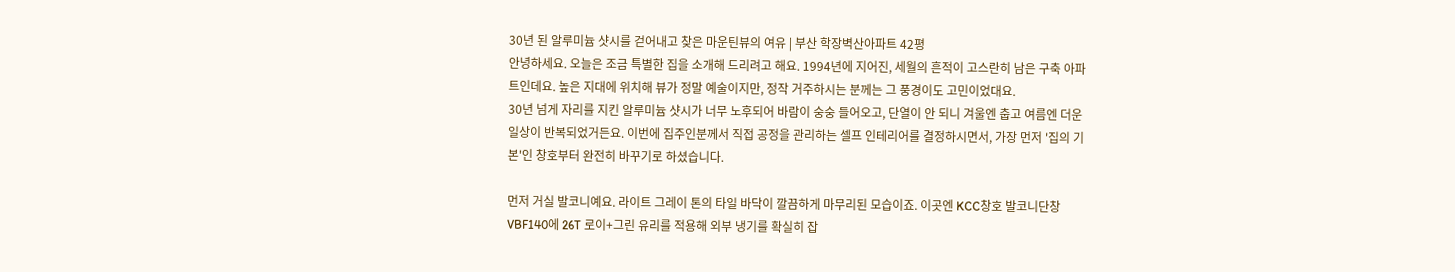30년 된 알루미늄 샷시를 걷어내고 찾은 마운틴뷰의 여유 | 부산 학장벽산아파트 42평
안녕하세요. 오늘은 조금 특별한 집을 소개해 드리려고 해요. 1994년에 지어진, 세월의 흔적이 고스란히 남은 구축 아파트인데요. 높은 지대에 위치해 뷰가 정말 예술이지만, 정작 거주하시는 분께는 그 풍경이도 고민이었대요.
30년 넘게 자리를 지킨 알루미늄 샷시가 너무 노후되어 바람이 숭숭 들어오고, 단열이 안 되니 겨울엔 춥고 여름엔 더운 일상이 반복되었거든요. 이번에 집주인분께서 직접 공정을 관리하는 셀프 인테리어를 결정하시면서, 가장 먼저 '집의 기본'인 창호부터 완전히 바꾸기로 하셨습니다.

먼저 거실 발코니예요. 라이트 그레이 톤의 타일 바닥이 깔끔하게 마무리된 모습이죠. 이곳엔 KCC창호 발코니단창 VBF140에 26T 로이+그린 유리를 적용해 외부 냉기를 확실히 잡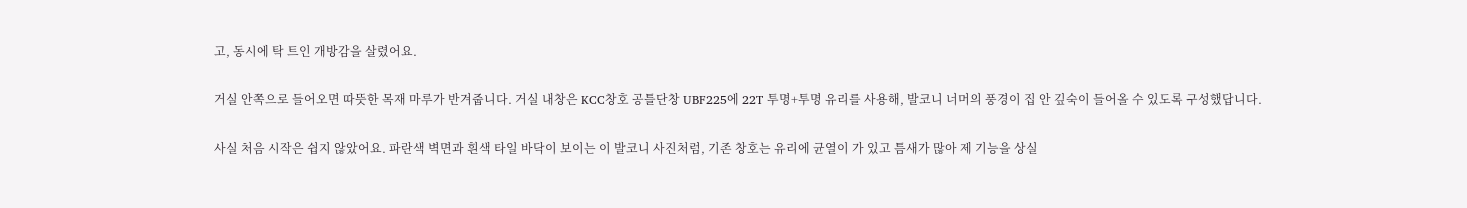고, 동시에 탁 트인 개방감을 살렸어요.

거실 안쪽으로 들어오면 따뜻한 목재 마루가 반겨줍니다. 거실 내창은 KCC창호 공틀단창 UBF225에 22T 투명+투명 유리를 사용해, 발코니 너머의 풍경이 집 안 깊숙이 들어올 수 있도록 구성했답니다.

사실 처음 시작은 쉽지 않았어요. 파란색 벽면과 흰색 타일 바닥이 보이는 이 발코니 사진처럼, 기존 창호는 유리에 균열이 가 있고 틈새가 많아 제 기능을 상실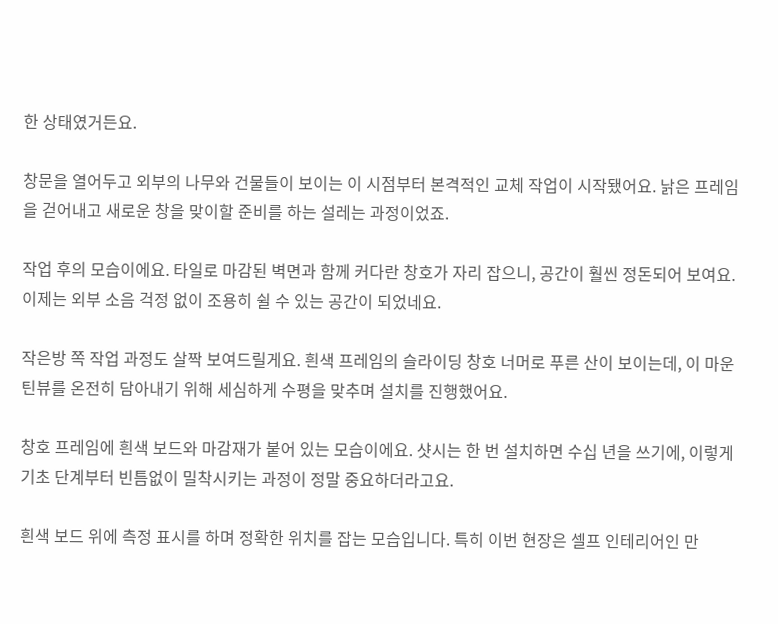한 상태였거든요.

창문을 열어두고 외부의 나무와 건물들이 보이는 이 시점부터 본격적인 교체 작업이 시작됐어요. 낡은 프레임을 걷어내고 새로운 창을 맞이할 준비를 하는 설레는 과정이었죠.

작업 후의 모습이에요. 타일로 마감된 벽면과 함께 커다란 창호가 자리 잡으니, 공간이 훨씬 정돈되어 보여요. 이제는 외부 소음 걱정 없이 조용히 쉴 수 있는 공간이 되었네요.

작은방 쪽 작업 과정도 살짝 보여드릴게요. 흰색 프레임의 슬라이딩 창호 너머로 푸른 산이 보이는데, 이 마운틴뷰를 온전히 담아내기 위해 세심하게 수평을 맞추며 설치를 진행했어요.

창호 프레임에 흰색 보드와 마감재가 붙어 있는 모습이에요. 샷시는 한 번 설치하면 수십 년을 쓰기에, 이렇게 기초 단계부터 빈틈없이 밀착시키는 과정이 정말 중요하더라고요.

흰색 보드 위에 측정 표시를 하며 정확한 위치를 잡는 모습입니다. 특히 이번 현장은 셀프 인테리어인 만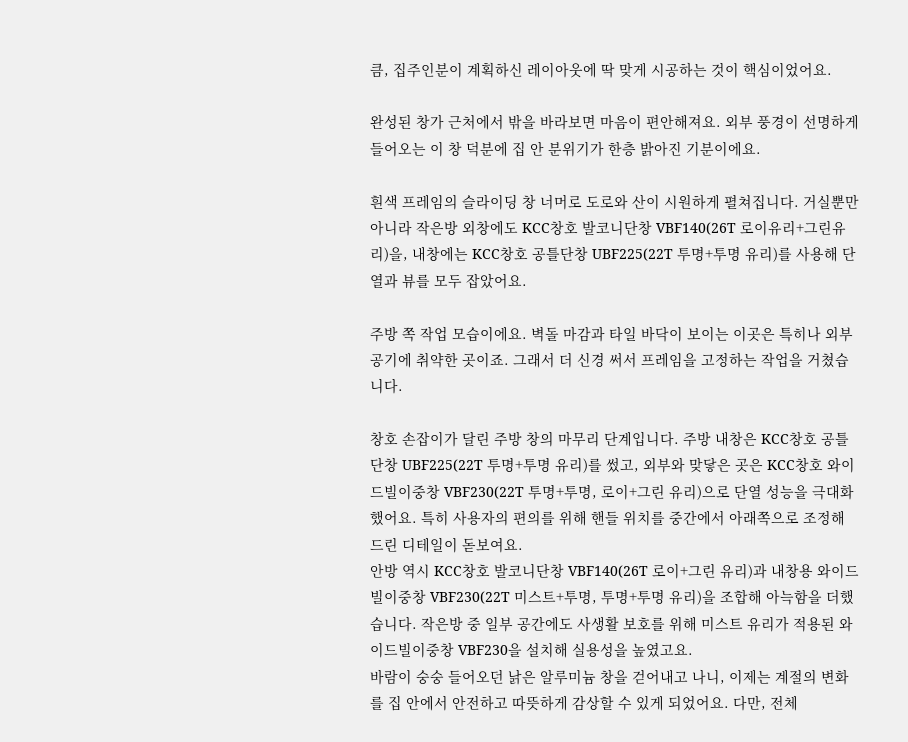큼, 집주인분이 계획하신 레이아웃에 딱 맞게 시공하는 것이 핵심이었어요.

완성된 창가 근처에서 밖을 바라보면 마음이 편안해져요. 외부 풍경이 선명하게 들어오는 이 창 덕분에 집 안 분위기가 한층 밝아진 기분이에요.

흰색 프레임의 슬라이딩 창 너머로 도로와 산이 시원하게 펼쳐집니다. 거실뿐만 아니라 작은방 외창에도 KCC창호 발코니단창 VBF140(26T 로이유리+그린유리)을, 내창에는 KCC창호 공틀단창 UBF225(22T 투명+투명 유리)를 사용해 단열과 뷰를 모두 잡았어요.

주방 쪽 작업 모습이에요. 벽돌 마감과 타일 바닥이 보이는 이곳은 특히나 외부 공기에 취약한 곳이죠. 그래서 더 신경 써서 프레임을 고정하는 작업을 거쳤습니다.

창호 손잡이가 달린 주방 창의 마무리 단계입니다. 주방 내창은 KCC창호 공틀단창 UBF225(22T 투명+투명 유리)를 썼고, 외부와 맞닿은 곳은 KCC창호 와이드빌이중창 VBF230(22T 투명+투명, 로이+그린 유리)으로 단열 성능을 극대화했어요. 특히 사용자의 편의를 위해 핸들 위치를 중간에서 아래쪽으로 조정해 드린 디테일이 돋보여요.
안방 역시 KCC창호 발코니단창 VBF140(26T 로이+그린 유리)과 내창용 와이드빌이중창 VBF230(22T 미스트+투명, 투명+투명 유리)을 조합해 아늑함을 더했습니다. 작은방 중 일부 공간에도 사생활 보호를 위해 미스트 유리가 적용된 와이드빌이중창 VBF230을 설치해 실용성을 높였고요.
바람이 숭숭 들어오던 낡은 알루미늄 창을 걷어내고 나니, 이제는 계절의 변화를 집 안에서 안전하고 따뜻하게 감상할 수 있게 되었어요. 다만, 전체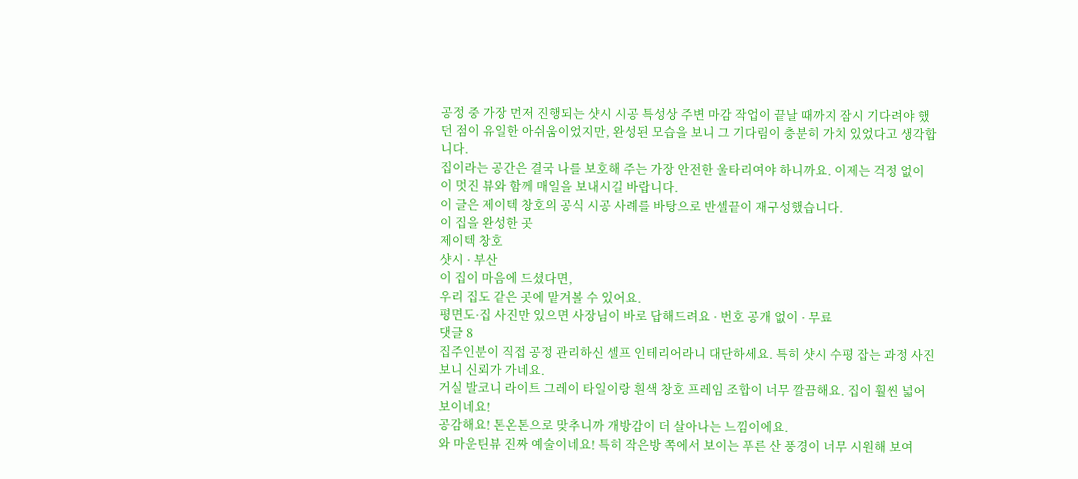공정 중 가장 먼저 진행되는 샷시 시공 특성상 주변 마감 작업이 끝날 때까지 잠시 기다려야 했던 점이 유일한 아쉬움이었지만, 완성된 모습을 보니 그 기다림이 충분히 가치 있었다고 생각합니다.
집이라는 공간은 결국 나를 보호해 주는 가장 안전한 울타리여야 하니까요. 이제는 걱정 없이 이 멋진 뷰와 함께 매일을 보내시길 바랍니다.
이 글은 제이텍 창호의 공식 시공 사례를 바탕으로 반셀끝이 재구성했습니다.
이 집을 완성한 곳
제이텍 창호
샷시 · 부산
이 집이 마음에 드셨다면,
우리 집도 같은 곳에 맡겨볼 수 있어요.
평면도·집 사진만 있으면 사장님이 바로 답해드려요 · 번호 공개 없이 · 무료
댓글 8
집주인분이 직접 공정 관리하신 셀프 인테리어라니 대단하세요. 특히 샷시 수평 잡는 과정 사진 보니 신뢰가 가네요.
거실 발코니 라이트 그레이 타일이랑 흰색 창호 프레임 조합이 너무 깔끔해요. 집이 훨씬 넓어 보이네요!
공감해요! 톤온톤으로 맞추니까 개방감이 더 살아나는 느낌이에요.
와 마운틴뷰 진짜 예술이네요! 특히 작은방 쪽에서 보이는 푸른 산 풍경이 너무 시원해 보여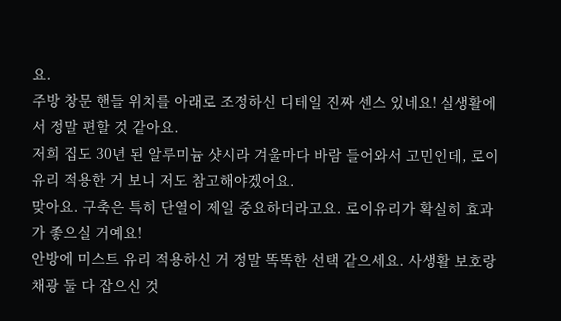요.
주방 창문 핸들 위치를 아래로 조정하신 디테일 진짜 센스 있네요! 실생활에서 정말 편할 것 같아요.
저희 집도 30년 된 알루미늄 샷시라 겨울마다 바람 들어와서 고민인데, 로이유리 적용한 거 보니 저도 참고해야겠어요.
맞아요. 구축은 특히 단열이 제일 중요하더라고요. 로이유리가 확실히 효과가 좋으실 거예요!
안방에 미스트 유리 적용하신 거 정말 똑똑한 선택 같으세요. 사생활 보호랑 채광 둘 다 잡으신 것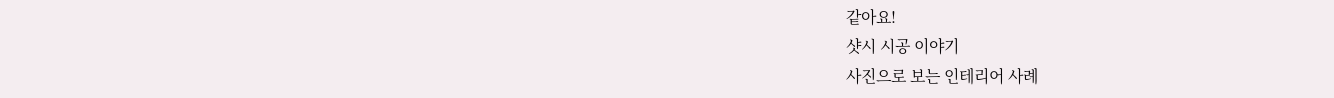같아요!
샷시 시공 이야기
사진으로 보는 인테리어 사례